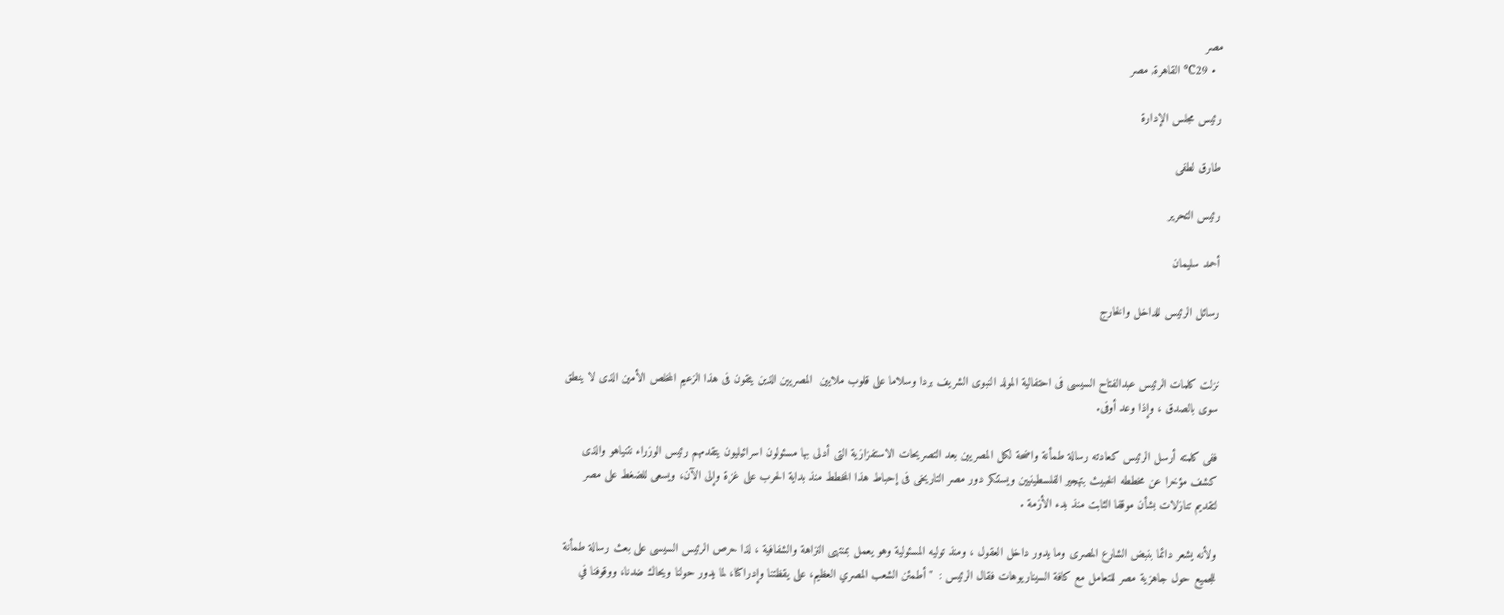مصر
  • 29℃ القاهرة, مصر

رئيس مجلس الإدارة

طارق لطفى

رئيس التحرير

أحمد سليمان

رسائل الرئيس للداخل والخارج


نزلت كلمات الرئيس عبدالفتاح السيسى فى احتفالية المولد النبوى الشريف بردا وسلاما على قلوب ملايين  المصريين الذين يثقون فى هذا الزعيم المخلص الأمين الذى لا ينطق سوى بالصدق ، وإذا وعد أوفى.

ففى كلمته أرسل الرئيس كعادته رسالة طمأنة واضحة لكل المصريين بعد التصريحات الاستفزازية التى أدلى بها مسئولون اسرائيليون يتقدمهم رئيس الوزراء نتنياهو والذى كشف مؤخرا عن مخططه الخبيث بتهجير الفلسطينيين ويستنكر دور مصر التاريخى فى إحباط هذا المخطط منذ بداية الحرب على غزة وإلى الآن، ويسعى للضغط على مصر لتقديم تنازلات بشأن موقفا الثابت منذ بدء الأزمة .

ولأنه يشعر دائما بنبض الشارع المصرى وما يدور داخل العقول ، ومنذ توليه المسئولية وهو يعمل بمنتهى النزاهة والشفافية ، لذا حرص الرئيس السيسى على بعث رسالة طمأنة للجميع حول جاهزية مصر للتعامل مع كافة السيناريوهات فقال الرئيس :  "أطمئن الشعب المصري العظيم، على يقظتنا وإدراكنا، لما يدور حولنا ويحاك ضدنا، ووقوفنا في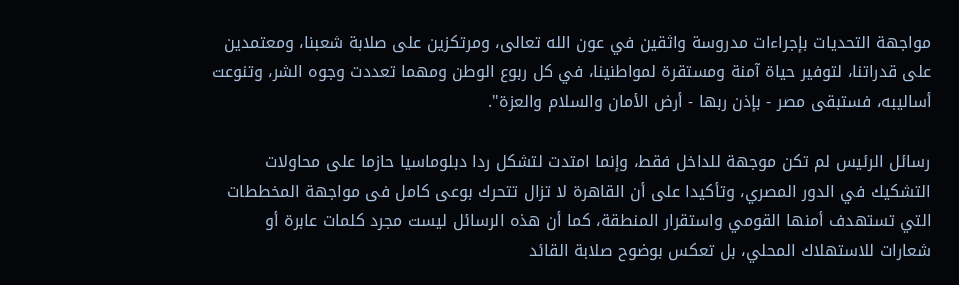مواجهة التحديات بإجراءات مدروسة واثقين في عون الله تعالى، ومرتكزين على صلابة شعبنا، ومعتمدين على قدراتنا، لتوفير حياة آمنة ومستقرة لمواطنينا، في كل ربوع الوطن ومهما تعددت وجوه الشر، وتنوعت أساليبه، فستبقى مصر - بإذن ربها - أرض الأمان والسلام والعزة".

رسائل الرئيس لم تكن موجهة للداخل فقط، وإنما امتدت لتشكل ردا دبلوماسيا حازما على محاولات التشكيك في الدور المصري، وتأكيدا على أن القاهرة لا تزال تتحرك بوعى كامل فى مواجهة المخططات التي تستهدف أمنها القومي واستقرار المنطقة، كما أن هذه الرسائل ليست مجرد كلمات عابرة أو شعارات للاستهلاك المحلي، بل تعكس بوضوح صلابة القائد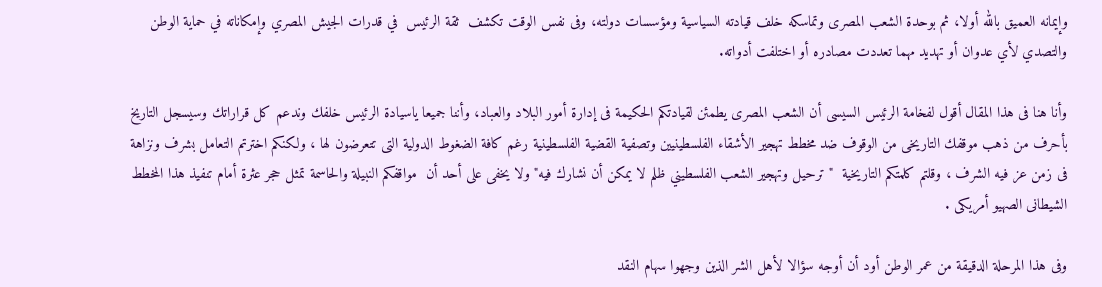وإيمانه العميق بالله أولا، ثم بوحدة الشعب المصرى وتماسكه خلف قيادته السياسية ومؤسسات دولته، وفى نفس الوقت تكشف  ثقة الرئيس  في قدرات الجيش المصري وإمكاناته في حماية الوطن والتصدي لأي عدوان أو تهديد مهما تعددت مصادره أو اختلفت أدواته.

وأنا هنا فى هذا المقال أقول لفخامة الرئيس السيسى أن الشعب المصرى يطمئن لقيادتكم الحكيمة فى إدارة أمور البلاد والعباد، وأننا جميعا ياسيادة الرئيس خلفك وندعم كل قراراتك وسيسجل التاريخ بأحرف من ذهب موقفك التاريخى من الوقوف ضد مخطط تهجير الأشقاء الفلسطينيين وتصفية القضية الفلسطينية رغم كافة الضغوط الدولية التى تتعرضون لها ، ولكنكم اخترتم التعامل بشرف ونزاهة فى زمن عز فيه الشرف ، وقلتم كلمتكم التاريخية  "ترحيل وتهجير الشعب الفلسطيني ظلم لا يمكن أن نشارك فيه" ولا يخفى على أحد أن  مواقفكم النبيلة والحاسمة تمثل حجر عثرة أمام تنفيذ هذا المخطط الشيطانى الصهيو أمريكى .

وفى هذا المرحلة الدقيقة من عمر الوطن أود أن أوجه سؤالا لأهل الشر الذين وجهوا سهام النقد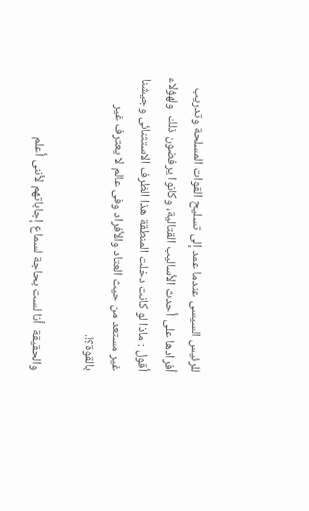للرئيس السيسى عندما عمد إلى تسليح القوات المسلحة وتدريب أفرادها على أحدث الأساليب القتالية، وكانوا يرفضون ذلك  ولهؤلاء أقول : ماذا لو كانت دخلت المنطقة هذا الظرف الاستثنائى وجيشنا غير مستعد من حيث العتاد والأفراد وفى عالم لا يعترف غير بالقوة؟!.

والحقيقة  أنا لست بحاجة لسماع إجاباتهم لأننى أعلم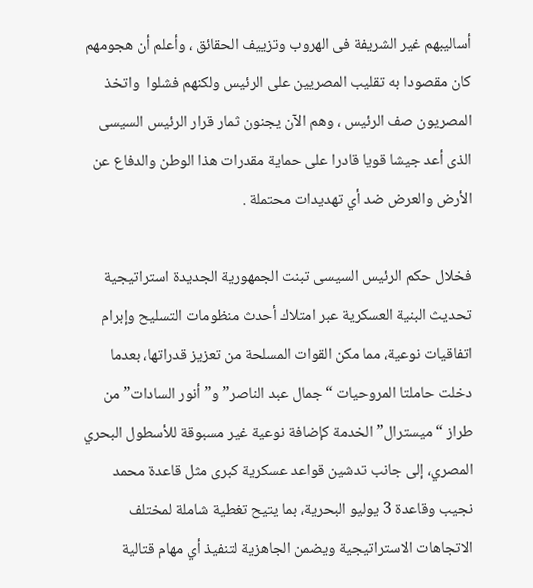أساليبهم غير الشريفة فى الهروب وتزييف الحقائق ، وأعلم أن هجومهم كان مقصودا به تقليب المصريين على الرئيس ولكنهم فشلوا  واتخذ المصريون صف الرئيس ، وهم الآن يجنون ثمار قرار الرئيس السيسى الذى أعد جيشا قويا قادرا على حماية مقدرات هذا الوطن والدفاع عن الأرض والعرض ضد أي تهديدات محتملة .

فخلال حكم الرئيس السيسى تبنت الجمهورية الجديدة استراتيجية تحديث البنية العسكرية عبر امتلاك أحدث منظومات التسليح وإبرام اتفاقيات نوعية، مما مكن القوات المسلحة من تعزيز قدراتها، بعدما دخلت حاملتا المروحيات “جمال عبد الناصر” و”أنور السادات” من طراز “ميسترال” الخدمة كإضافة نوعية غير مسبوقة للأسطول البحري المصري، إلى جانب تدشين قواعد عسكرية كبرى مثل قاعدة محمد نجيب وقاعدة 3 يوليو البحرية، بما يتيح تغطية شاملة لمختلف الاتجاهات الاستراتيجية ويضمن الجاهزية لتنفيذ أي مهام قتالية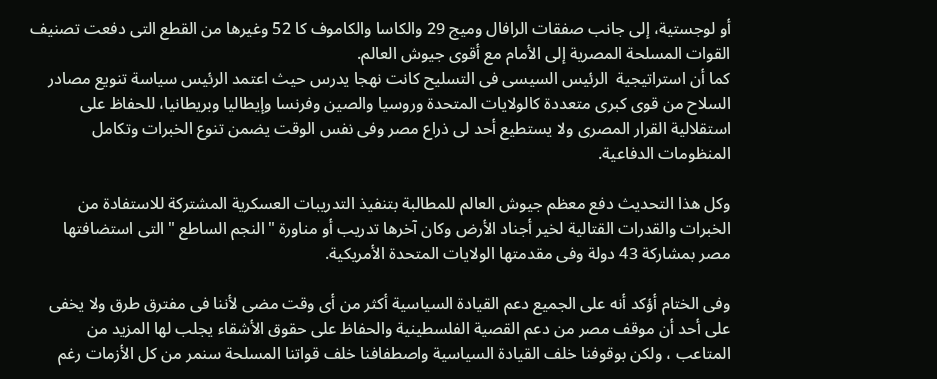أو لوجستية، إلى جانب صفقات الرافال وميج 29 والكاسا والكاموف كا 52 وغيرها من القطع التى دفعت تصنيف القوات المسلحة المصرية إلى الأمام مع أقوى جيوش العالم.
كما أن استراتيجية  الرئيس السيسى فى التسليح كانت نهجا يدرس حيث اعتمد الرئيس سياسة تنويع مصادر السلاح من قوى كبرى متعددة كالولايات المتحدة وروسيا والصين وفرنسا وإيطاليا وبريطانيا، للحفاظ على استقلالية القرار المصرى ولا يستطيع أحد لى ذراع مصر وفى نفس الوقت يضمن تنوع الخبرات وتكامل المنظومات الدفاعية.

وكل هذا التحديث دفع معظم جيوش العالم للمطالبة بتنفيذ التدريبات العسكرية المشتركة للاستفادة من الخبرات والقدرات القتالية لخير أجناد الأرض وكان آخرها تدريب أو مناورة "النجم الساطع " التى استضافتها مصر بمشاركة 43 دولة وفى مقدمتها الولايات المتحدة الأمريكية.

وفى الختام أؤكد أنه على الجميع دعم القيادة السياسية أكثر من أى وقت مضى لأننا فى مفترق طرق ولا يخفى على أحد أن موقف مصر من دعم القصية الفلسطينية والحفاظ على حقوق الأشقاء يجلب لها المزيد من المتاعب ، ولكن بوقوفنا خلف القيادة السياسية واصطفافنا خلف قواتنا المسلحة سنمر من كل الأزمات رغم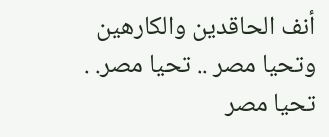أنف الحاقدين والكارهين وتحيا مصر .. تحيا مصر. . تحيا مصر